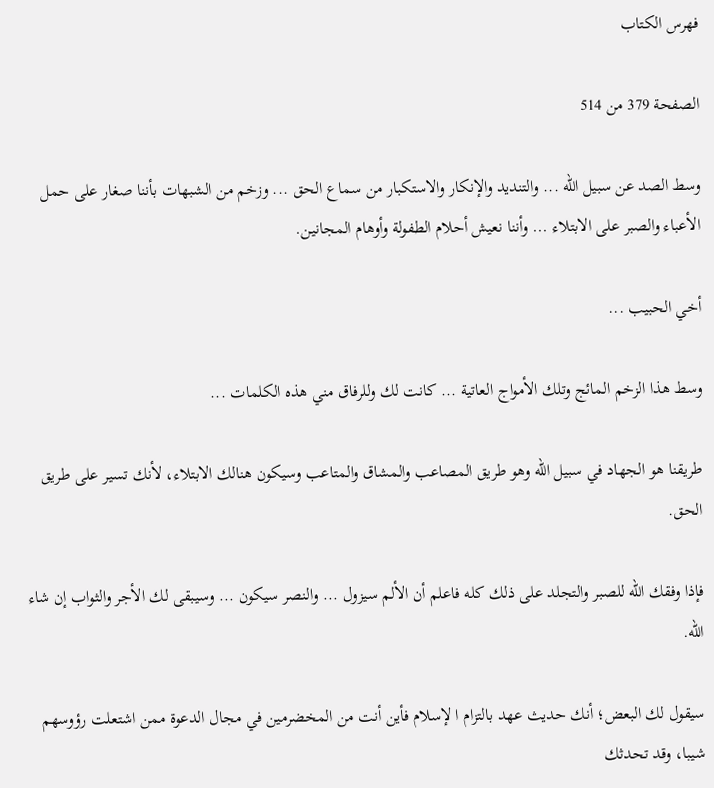فهرس الكتاب

الصفحة 379 من 514

وسط الصد عن سبيل الله ... والتنديد والإنكار والاستكبار من سماع الحق ... وزخم من الشبهات بأننا صغار على حمل الأعباء والصبر على الابتلاء ... وأننا نعيش أحلام الطفولة وأوهام المجانين.

أخي الحبيب ...

وسط هذا الزخم المائج وتلك الأمواج العاتية ... كانت لك وللرفاق مني هذه الكلمات ...

طريقنا هو الجهاد في سبيل الله وهو طريق المصاعب والمشاق والمتاعب وسيكون هنالك الابتلاء، لأنك تسير على طريق الحق.

فإذا وفقك الله للصبر والتجلد على ذلك كله فاعلم أن الألم سيزول ... والنصر سيكون ... وسيبقى لك الأجر والثواب إن شاء الله.

سيقول لك البعض؛ أنك حديث عهد بالتزام ا لإسلام فأين أنت من المخضرمين في مجال الدعوة ممن اشتعلت رؤوسهم شيبا، وقد تحدثك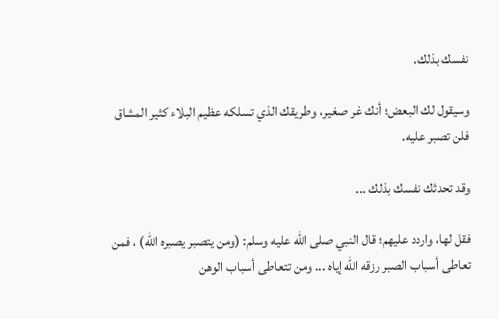نفسك بذلك.

وسيقول لك البعض؛ أنك غر صغير، وطريقك الذي تسلكه عظيم البلاء كثير المشاق فلن تصبر عليه.

وقد تحدثك نفسك بذلك ...

فقل لها، واردد عليهم؛ قال النبي صلى الله عليه وسلم: (ومن يتصبر يصبره الله) ، فمن تعاطى أسباب الصبر رزقه الله إياه ... ومن تتعاطى أسباب الوهن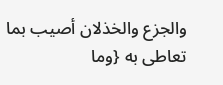والجزع والخذلان أصيب بما تعاطى به {وما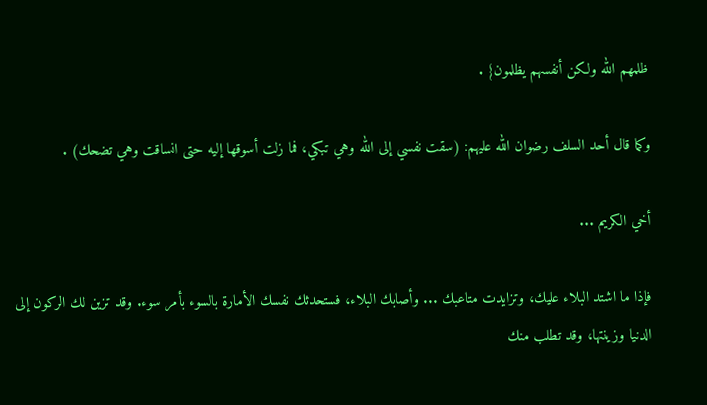ظلمهم الله ولكن أنفسهم يظلمون} .

وكما قال أحد السلف رضوان الله عليهم: (سقت نفسي إلى الله وهي تبكي، فما زلت أسوقها إليه حتى انساقت وهي تضحك) .

أخي الكريم ...

فإذا ما اشتد البلاء عليك، وتزايدت متاعبك ... وأصابك البلاء، فستحدثك نفسك الأمارة بالسوء بأمر سوء. وقد تزين لك الركون إلى الدنيا وزينتها، وقد تطلب منك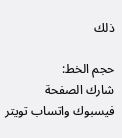ذلك

حجم الخط:
شارك الصفحة
فيسبوك واتساب تويتر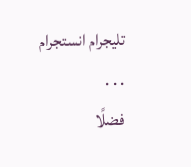تليجرام انستجرام
. . .
فضلًا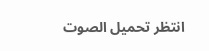انتظر تحميل الصوت